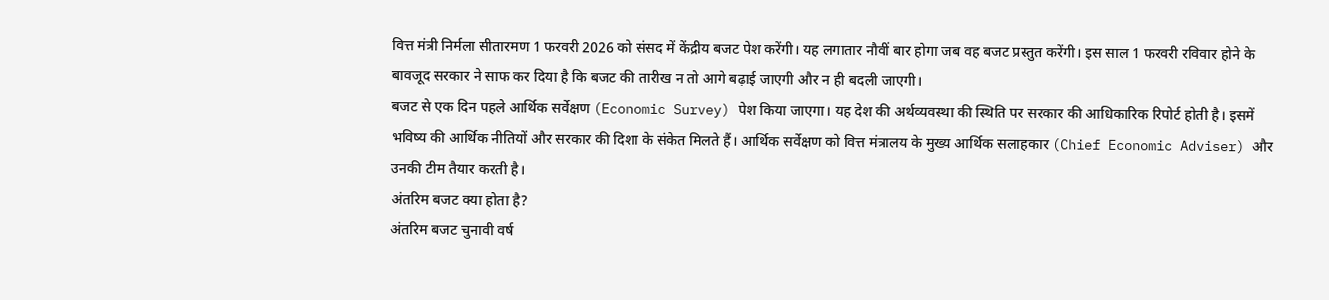वित्त मंत्री निर्मला सीतारमण 1 फरवरी 2026 को संसद में केंद्रीय बजट पेश करेंगी। यह लगातार नौवीं बार होगा जब वह बजट प्रस्तुत करेंगी। इस साल 1 फरवरी रविवार होने के बावजूद सरकार ने साफ कर दिया है कि बजट की तारीख न तो आगे बढ़ाई जाएगी और न ही बदली जाएगी।
बजट से एक दिन पहले आर्थिक सर्वेक्षण (Economic Survey) पेश किया जाएगा। यह देश की अर्थव्यवस्था की स्थिति पर सरकार की आधिकारिक रिपोर्ट होती है। इसमें भविष्य की आर्थिक नीतियों और सरकार की दिशा के संकेत मिलते हैं। आर्थिक सर्वेक्षण को वित्त मंत्रालय के मुख्य आर्थिक सलाहकार (Chief Economic Adviser) और उनकी टीम तैयार करती है।
अंतरिम बजट क्या होता है?
अंतरिम बजट चुनावी वर्ष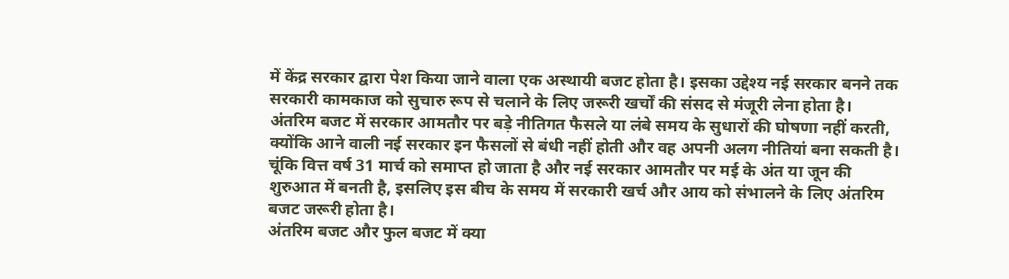में केंद्र सरकार द्वारा पेश किया जाने वाला एक अस्थायी बजट होता है। इसका उद्देश्य नई सरकार बनने तक सरकारी कामकाज को सुचारु रूप से चलाने के लिए जरूरी खर्चों की संसद से मंजूरी लेना होता है।
अंतरिम बजट में सरकार आमतौर पर बड़े नीतिगत फैसले या लंबे समय के सुधारों की घोषणा नहीं करती, क्योंकि आने वाली नई सरकार इन फैसलों से बंधी नहीं होती और वह अपनी अलग नीतियां बना सकती है।
चूंकि वित्त वर्ष 31 मार्च को समाप्त हो जाता है और नई सरकार आमतौर पर मई के अंत या जून की शुरुआत में बनती है, इसलिए इस बीच के समय में सरकारी खर्च और आय को संभालने के लिए अंतरिम बजट जरूरी होता है।
अंतरिम बजट और फुल बजट में क्या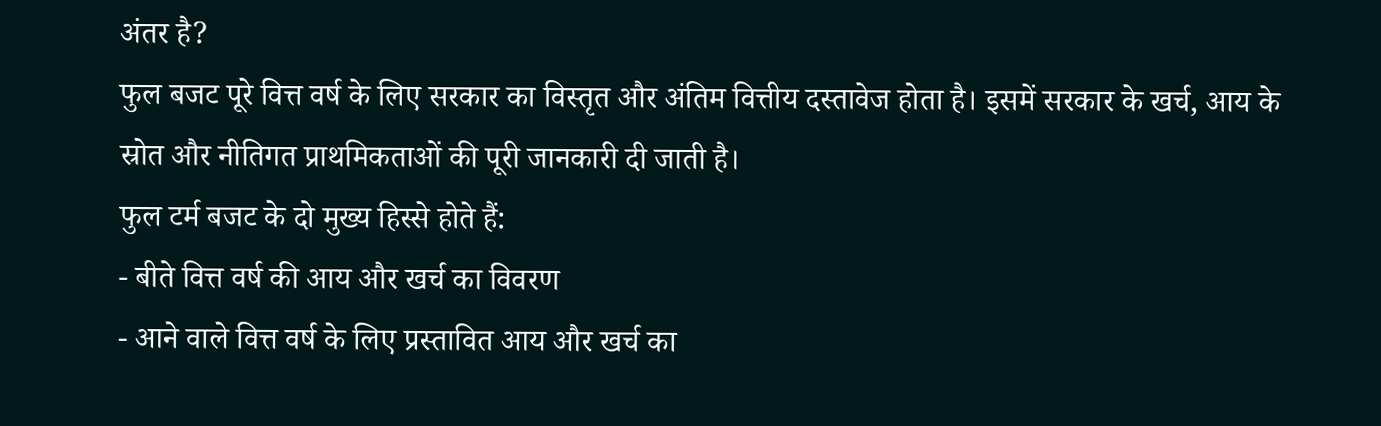अंतर है?
फुल बजट पूरे वित्त वर्ष के लिए सरकार का विस्तृत और अंतिम वित्तीय दस्तावेज होता है। इसमें सरकार के खर्च, आय के स्रोत और नीतिगत प्राथमिकताओं की पूरी जानकारी दी जाती है।
फुल टर्म बजट के दो मुख्य हिस्से होते हैं:
- बीते वित्त वर्ष की आय और खर्च का विवरण
- आने वाले वित्त वर्ष के लिए प्रस्तावित आय और खर्च का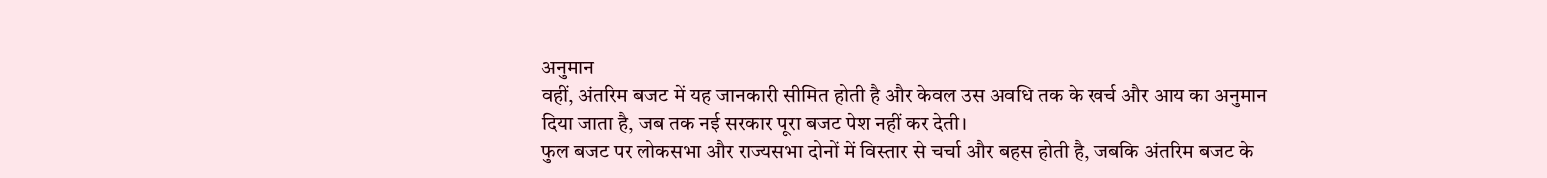अनुमान
वहीं, अंतरिम बजट में यह जानकारी सीमित होती है और केवल उस अवधि तक के खर्च और आय का अनुमान दिया जाता है, जब तक नई सरकार पूरा बजट पेश नहीं कर देती।
फुल बजट पर लोकसभा और राज्यसभा दोनों में विस्तार से चर्चा और बहस होती है, जबकि अंतरिम बजट के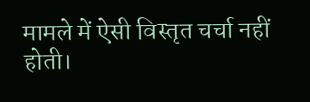मामले में ऐसी विस्तृत चर्चा नहीं होती।